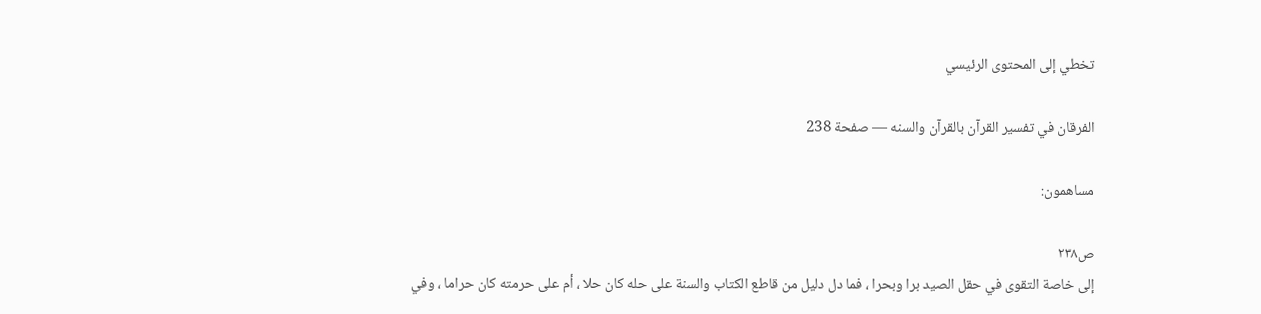تخطي إلى المحتوى الرئيسي

الفرقان في تفسير القرآن بالقرآن والسنه — صفحة 238

مساهمون:

ص٢٣٨
إلى خاصة التقوى في حقل الصيد برا وبحرا ، فما دل دليل من قاطع الكتاب والسنة على حله كان حلا ، أم على حرمته كان حراما ، وفي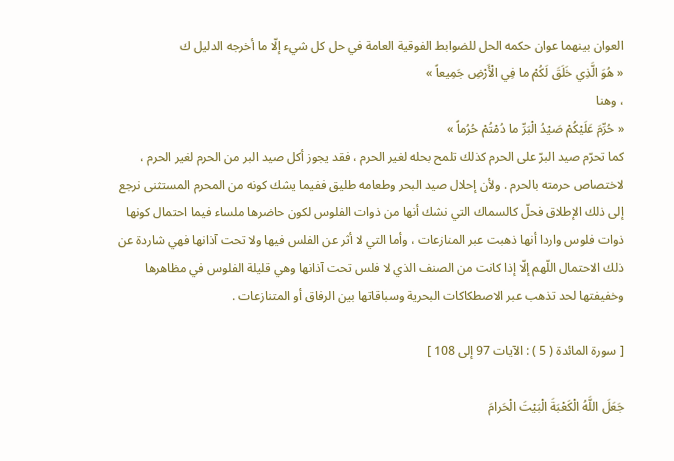العوان بينهما عوان حكمه الحل للضوابط الفوقية العامة في حل كل شيء إلّا ما أخرجه الدليل ك
« هُوَ الَّذِي خَلَقَ لَكُمْ ما فِي الْأَرْضِ جَمِيعاً »
، وهنا
« حُرِّمَ عَلَيْكُمْ صَيْدُ الْبَرِّ ما دُمْتُمْ حُرُماً »
كما تحرّم صيد البرّ على الحرم كذلك تلمح بحله لغير الحرم ، فقد يجوز أكل صيد البر من الحرم لغير الحرم ، لاختصاص حرمته بالحرم . ولأن إحلال صيد البحر وطعامه طليق ففيما يشك كونه من المحرم المستثنى نرجع إلى ذلك الإطلاق فحلّ كالسماك التي نشك أنها من ذوات الفلوس لكون حاضرها ملساء فيما احتمال كونها ذوات فلوس واردا أنها ذهبت عبر المنازعات ، وأما التي لا أثر عن الفلس فيها ولا تحت آذانها فهي شاردة عن ذلك الاحتمال اللّهم إلّا إذا كانت من الصنف الذي لا فلس تحت آذانها وهي قليلة الفلوس في مظاهرها وخفيفتها لحد تذهب عبر الاصطكاكات البحرية وسباقاتها بين الرفاق أو المتنازعات .

[ سورة المائدة ( 5 ) : الآيات 97 إلى 108 ]

جَعَلَ اللَّهُ الْكَعْبَةَ الْبَيْتَ الْحَرامَ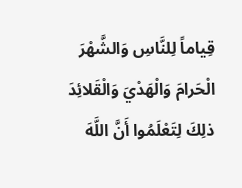قِياماً لِلنَّاسِ وَالشَّهْرَ الْحَرامَ وَالْهَدْيَ وَالْقَلائِدَ ذلِكَ لِتَعْلَمُوا أَنَّ اللَّهَ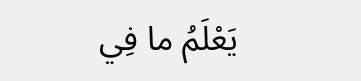يَعْلَمُ ما فِي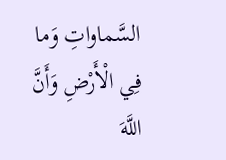السَّماواتِ وَما فِي الْأَرْضِ وَأَنَّ اللَّهَ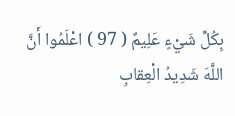بِكُلِّ شَيْءٍ عَلِيمٌ ( 97 ) اعْلَمُوا أَنَّ اللَّهَ شَدِيدُ الْعِقابِ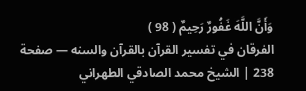وَأَنَّ اللَّهَ غَفُورٌ رَحِيمٌ ( 98 )
الفرقان في تفسير القرآن بالقرآن والسنه — صفحة 238 | الشيخ محمد الصادقي الطهراني